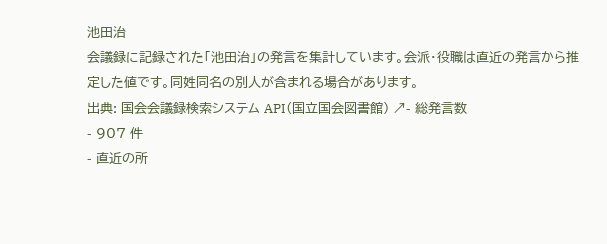池田治
会議録に記録された「池田治」の発言を集計しています。会派・役職は直近の発言から推定した値です。同姓同名の別人が含まれる場合があります。
出典: 国会会議録検索システム API(国立国会図書館) ↗- 総発言数
- 907 件
- 直近の所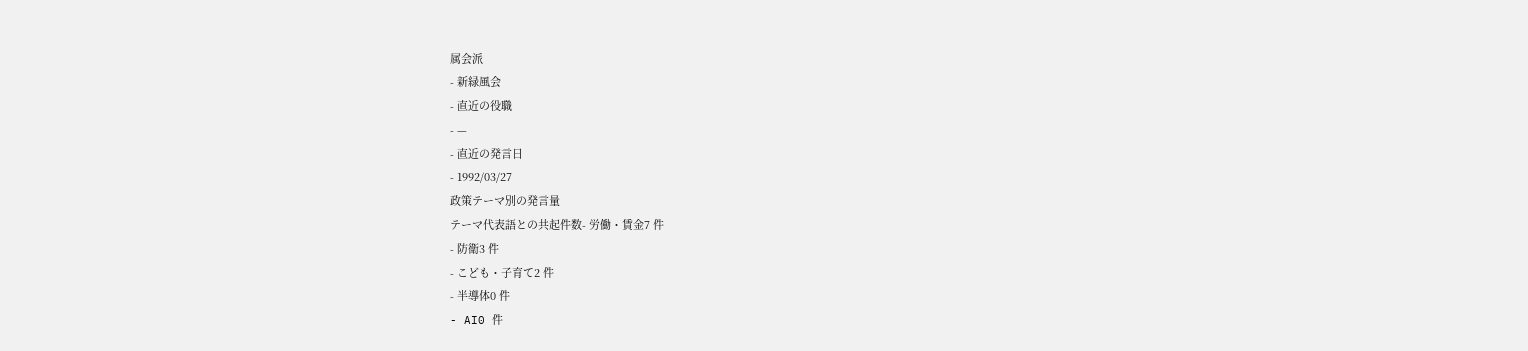属会派
- 新緑風会
- 直近の役職
- —
- 直近の発言日
- 1992/03/27
政策テーマ別の発言量
テーマ代表語との共起件数- 労働・賃金7 件
- 防衛3 件
- こども・子育て2 件
- 半導体0 件
- AI0 件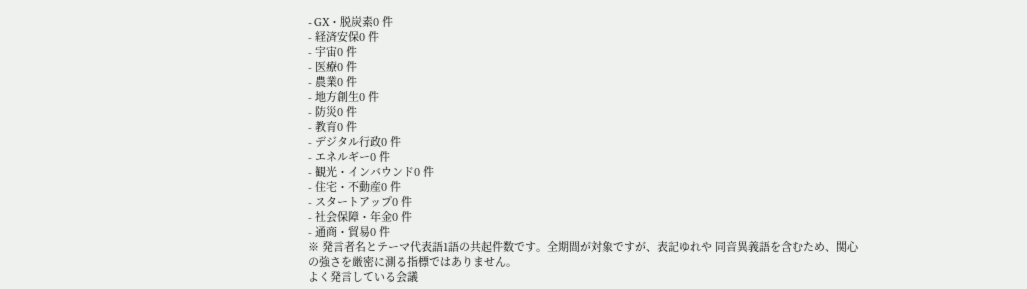- GX・脱炭素0 件
- 経済安保0 件
- 宇宙0 件
- 医療0 件
- 農業0 件
- 地方創生0 件
- 防災0 件
- 教育0 件
- デジタル行政0 件
- エネルギー0 件
- 観光・インバウンド0 件
- 住宅・不動産0 件
- スタートアップ0 件
- 社会保障・年金0 件
- 通商・貿易0 件
※ 発言者名とテーマ代表語1語の共起件数です。全期間が対象ですが、表記ゆれや 同音異義語を含むため、関心の強さを厳密に測る指標ではありません。
よく発言している会議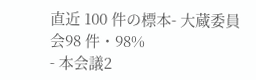直近 100 件の標本- 大蔵委員会98 件・98%
- 本会議2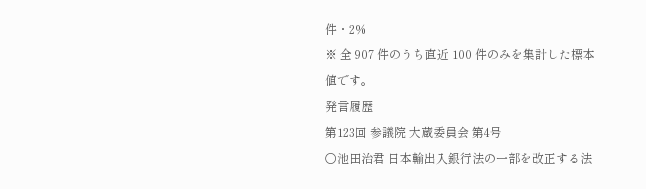件・2%
※ 全 907 件のうち直近 100 件のみを集計した標本値です。
発言履歴
第123回 参議院 大蔵委員会 第4号
○池田治君 日本輸出入銀行法の一部を改正する法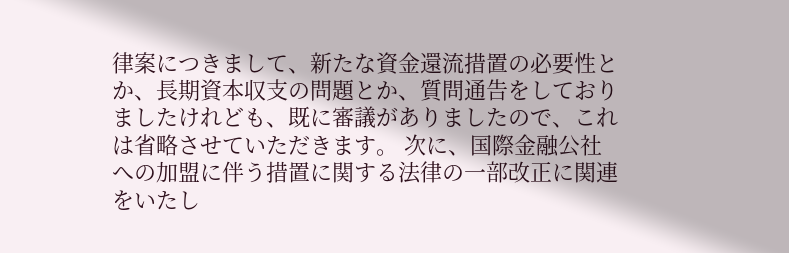律案につきまして、新たな資金還流措置の必要性とか、長期資本収支の問題とか、質問通告をしておりましたけれども、既に審議がありましたので、これは省略させていただきます。 次に、国際金融公社への加盟に伴う措置に関する法律の一部改正に関連をいたし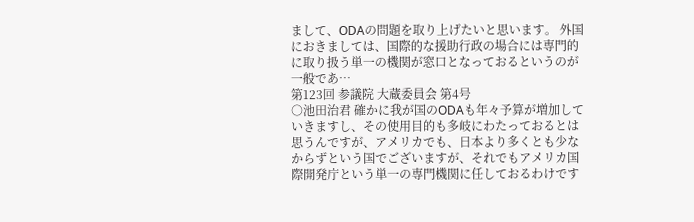まして、ODAの問題を取り上げたいと思います。 外国におきましては、国際的な援助行政の場合には専門的に取り扱う単一の機関が窓口となっておるというのが一般であ…
第123回 参議院 大蔵委員会 第4号
○池田治君 確かに我が国のODAも年々予算が増加していきますし、その使用目的も多岐にわたっておるとは思うんですが、アメリカでも、日本より多くとも少なからずという国でございますが、それでもアメリカ国際開発庁という単一の専門機関に任しておるわけです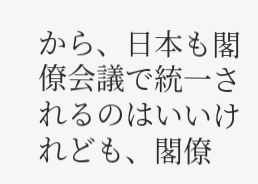から、日本も閣僚会議で統一されるのはいいけれども、閣僚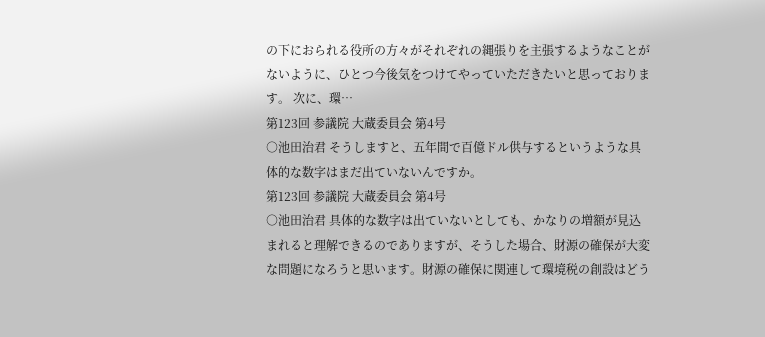の下におられる役所の方々がそれぞれの縄張りを主張するようなことがないように、ひとつ今後気をつけてやっていただきたいと思っております。 次に、環…
第123回 参議院 大蔵委員会 第4号
○池田治君 そうしますと、五年間で百億ドル供与するというような具体的な数字はまだ出ていないんですか。
第123回 参議院 大蔵委員会 第4号
○池田治君 具体的な数字は出ていないとしても、かなりの増額が見込まれると理解できるのでありますが、そうした場合、財源の確保が大変な問題になろうと思います。財源の確保に関連して環境税の創設はどう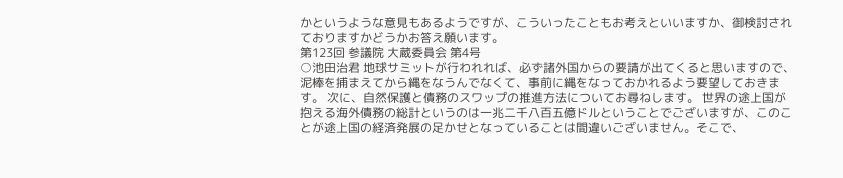かというような意見もあるようですが、こういったこともお考えといいますか、御検討されておりますかどうかお答え願います。
第123回 参議院 大蔵委員会 第4号
○池田治君 地球サミットが行われれば、必ず諸外国からの要請が出てくると思いますので、泥棒を捕まえてから縄をなうんでなくて、事前に縄をなっておかれるよう要望しておきます。 次に、自然保護と債務のスワップの推進方法についてお尋ねします。 世界の途上国が抱える海外債務の総計というのは一兆二千八百五億ドルということでございますが、このことが途上国の経済発展の足かせとなっていることは間違いございません。そこで、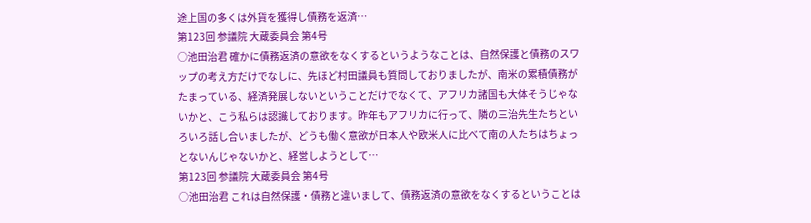途上国の多くは外貨を獲得し債務を返済…
第123回 参議院 大蔵委員会 第4号
○池田治君 確かに債務返済の意欲をなくするというようなことは、自然保護と債務のスワップの考え方だけでなしに、先ほど村田議員も質問しておりましたが、南米の累積債務がたまっている、経済発展しないということだけでなくて、アフリカ諸国も大体そうじゃないかと、こう私らは認識しております。昨年もアフリカに行って、隣の三治先生たちといろいろ話し合いましたが、どうも働く意欲が日本人や欧米人に比べて南の人たちはちょっとないんじゃないかと、経営しようとして…
第123回 参議院 大蔵委員会 第4号
○池田治君 これは自然保護・債務と違いまして、債務返済の意欲をなくするということは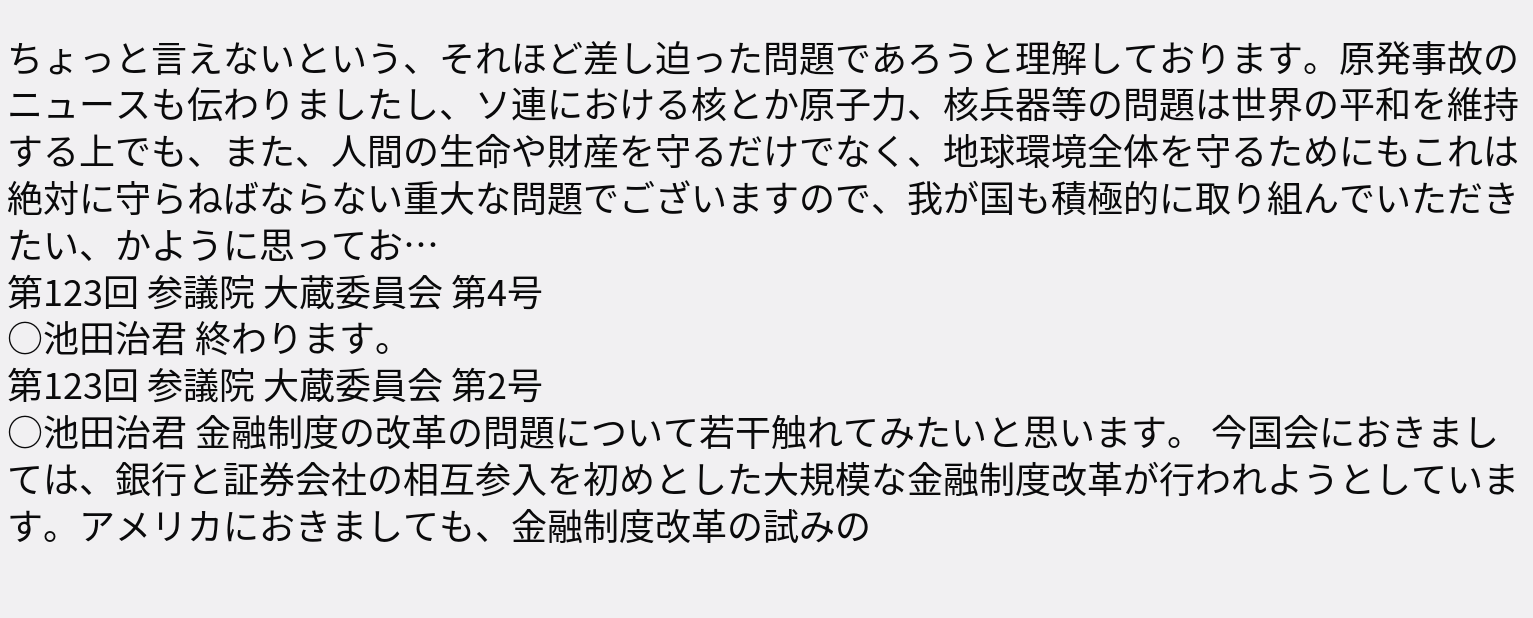ちょっと言えないという、それほど差し迫った問題であろうと理解しております。原発事故のニュースも伝わりましたし、ソ連における核とか原子力、核兵器等の問題は世界の平和を維持する上でも、また、人間の生命や財産を守るだけでなく、地球環境全体を守るためにもこれは絶対に守らねばならない重大な問題でございますので、我が国も積極的に取り組んでいただきたい、かように思ってお…
第123回 参議院 大蔵委員会 第4号
○池田治君 終わります。
第123回 参議院 大蔵委員会 第2号
○池田治君 金融制度の改革の問題について若干触れてみたいと思います。 今国会におきましては、銀行と証券会社の相互参入を初めとした大規模な金融制度改革が行われようとしています。アメリカにおきましても、金融制度改革の試みの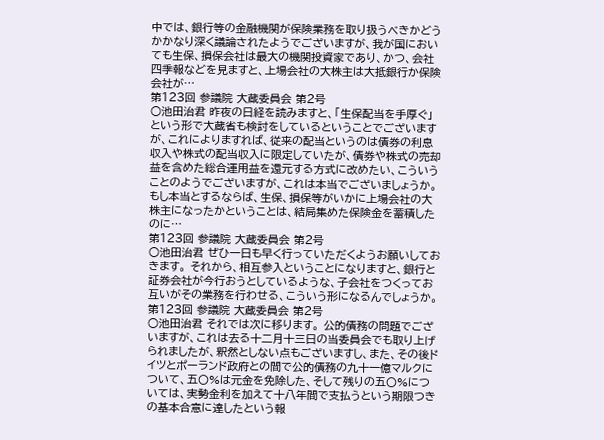中では、銀行等の金融機関が保険業務を取り扱うべきかどうかかなり深く議論されたようでございますが、我が国においても生保、損保会社は最大の機関投資家であり、かつ、会社四季報などを見ますと、上場会社の大株主は大抵銀行か保険会社が…
第123回 参議院 大蔵委員会 第2号
○池田治君 昨夜の日経を読みますと、「生保配当を手厚ぐ」という形で大蔵省も検討をしているということでございますが、これによりますれば、従来の配当というのは債券の利息収入や株式の配当収入に限定していたが、債券や株式の売却益を含めた総合運用益を還元する方式に改めたい、こういうことのようでございますが、これは本当でございましょうか。もし本当とするならば、生保、損保等がいかに上場会社の大株主になったかということは、結局集めた保険金を蓄積したのに…
第123回 参議院 大蔵委員会 第2号
○池田治君 ぜひ一日も早く行っていただくようお願いしておきます。 それから、相互参入ということになりますと、銀行と証券会社が今行おうとしているような、子会社をつくってお互いがその業務を行わせる、こういう形になるんでしょうか。
第123回 参議院 大蔵委員会 第2号
○池田治君 それでは次に移ります。 公的債務の問題でございますが、これは去る十二月十三日の当委員会でも取り上げられましたが、釈然としない点もございますし、また、その後ドイツとポーランド政府との間で公的債務の九十一億マルクについて、五〇%は元金を免除した、そして残りの五〇%については、実勢金利を加えて十八年間で支払うという期限つきの基本合意に達したという報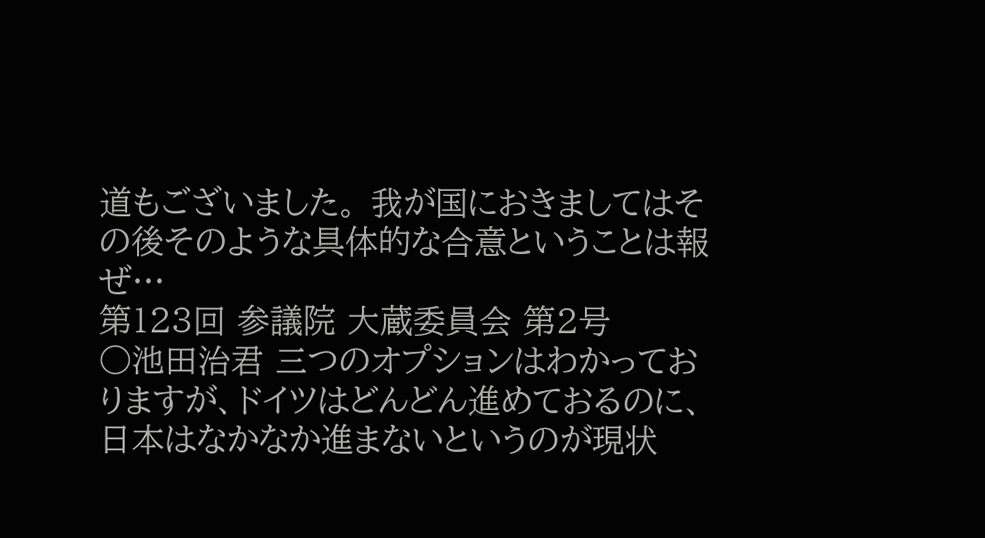道もございました。 我が国におきましてはその後そのような具体的な合意ということは報ぜ…
第123回 参議院 大蔵委員会 第2号
○池田治君 三つのオプションはわかっておりますが、ドイツはどんどん進めておるのに、日本はなかなか進まないというのが現状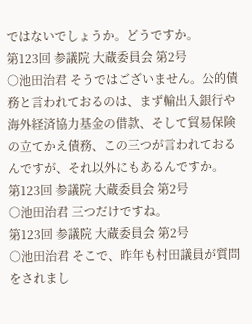ではないでしょうか。どうですか。
第123回 参議院 大蔵委員会 第2号
○池田治君 そうではございません。公的債務と言われておるのは、まず輸出入銀行や海外経済協力基金の借款、そして貿易保険の立てかえ債務、この三つが言われておるんですが、それ以外にもあるんですか。
第123回 参議院 大蔵委員会 第2号
○池田治君 三つだけですね。
第123回 参議院 大蔵委員会 第2号
○池田治君 そこで、昨年も村田議員が質問をされまし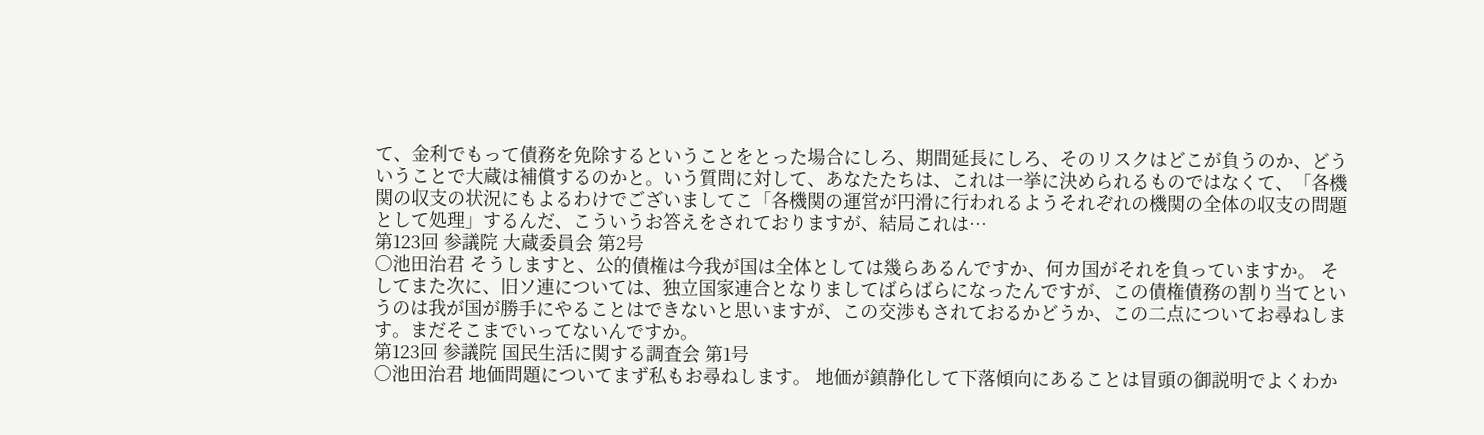て、金利でもって債務を免除するということをとった場合にしろ、期間延長にしろ、そのリスクはどこが負うのか、どういうことで大蔵は補償するのかと。いう質問に対して、あなたたちは、これは一挙に決められるものではなくて、「各機関の収支の状況にもよるわけでございましてこ「各機関の運営が円滑に行われるようそれぞれの機関の全体の収支の問題として処理」するんだ、こういうお答えをされておりますが、結局これは…
第123回 参議院 大蔵委員会 第2号
○池田治君 そうしますと、公的債権は今我が国は全体としては幾らあるんですか、何カ国がそれを負っていますか。 そしてまた次に、旧ソ連については、独立国家連合となりましてばらばらになったんですが、この債権債務の割り当てというのは我が国が勝手にやることはできないと思いますが、この交渉もされておるかどうか、この二点についてお尋ねします。まだそこまでいってないんですか。
第123回 参議院 国民生活に関する調査会 第1号
○池田治君 地価問題についてまず私もお尋ねします。 地価が鎮静化して下落傾向にあることは冒頭の御説明でよくわか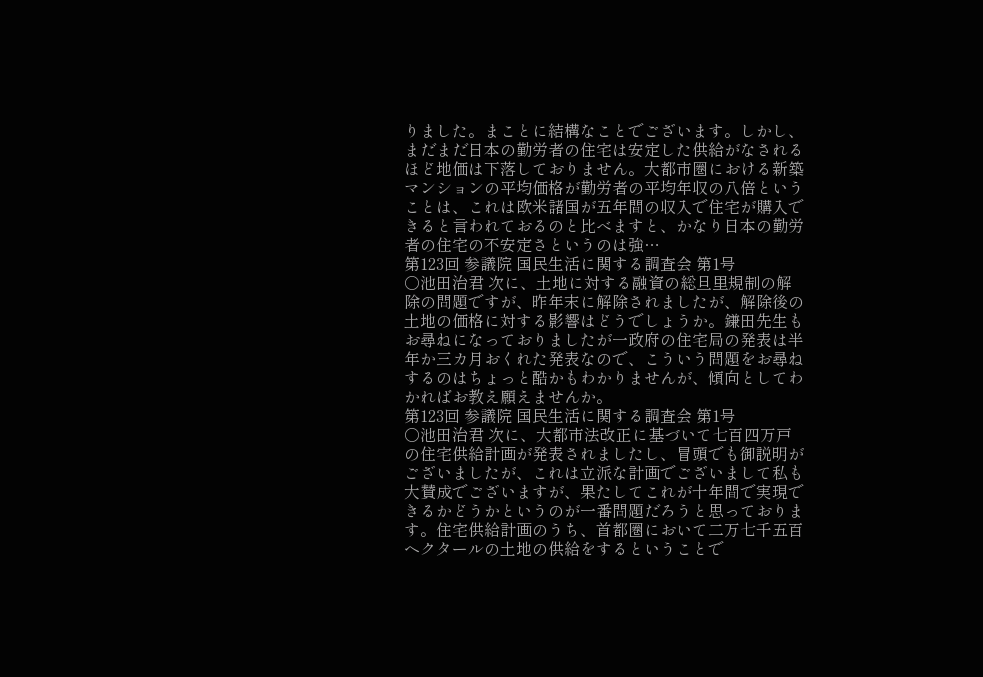りました。まことに結構なことでございます。しかし、まだまだ日本の勤労者の住宅は安定した供給がなされるほど地価は下落しておりません。大都市圏における新築マンションの平均価格が勤労者の平均年収の八倍ということは、これは欧米諸国が五年間の収入で住宅が購入できると言われておるのと比べますと、かなり日本の勤労者の住宅の不安定さというのは強…
第123回 参議院 国民生活に関する調査会 第1号
○池田治君 次に、土地に対する融資の総旦里規制の解除の問題ですが、昨年末に解除されましたが、解除後の土地の価格に対する影響はどうでしょうか。鎌田先生もお尋ねになっておりましたが一政府の住宅局の発表は半年か三カ月おくれた発表なので、こういう問題をお尋ねするのはちょっと酷かもわかりませんが、傾向としてわかればお教え願えませんか。
第123回 参議院 国民生活に関する調査会 第1号
○池田治君 次に、大都市法改正に基づいて七百四万戸の住宅供給計画が発表されましたし、冒頭でも御説明がございましたが、これは立派な計画でございまして私も大賛成でございますが、果たしてこれが十年間で実現できるかどうかというのが一番問題だろうと思っております。住宅供給計画のうち、首都圏において二万七千五百ヘクタールの土地の供給をするということで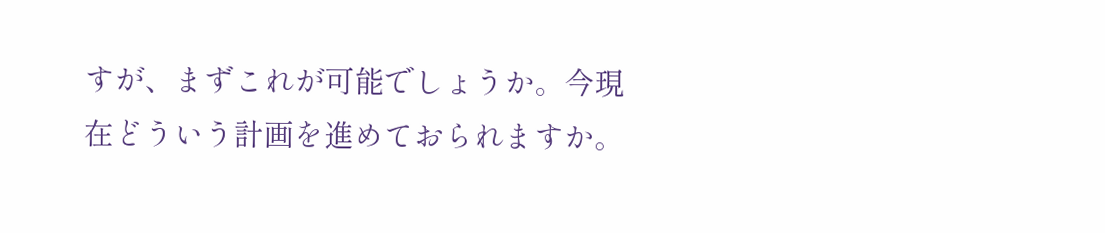すが、まずこれが可能でしょうか。今現在どういう計画を進めておられますか。